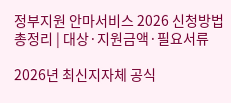정부지원 안마서비스 2026 신청방법 총정리 | 대상·지원금액·필요서류

2026년 최신지자체 공식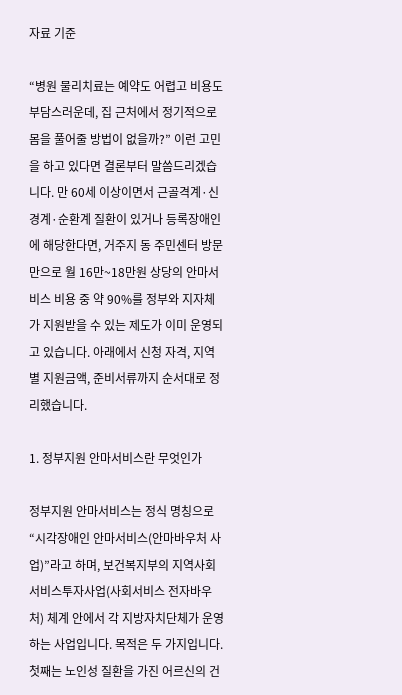자료 기준

“병원 물리치료는 예약도 어렵고 비용도 부담스러운데, 집 근처에서 정기적으로 몸을 풀어줄 방법이 없을까?” 이런 고민을 하고 있다면 결론부터 말씀드리겠습니다. 만 60세 이상이면서 근골격계·신경계·순환계 질환이 있거나 등록장애인에 해당한다면, 거주지 동 주민센터 방문만으로 월 16만~18만원 상당의 안마서비스 비용 중 약 90%를 정부와 지자체가 지원받을 수 있는 제도가 이미 운영되고 있습니다. 아래에서 신청 자격, 지역별 지원금액, 준비서류까지 순서대로 정리했습니다.

1. 정부지원 안마서비스란 무엇인가

정부지원 안마서비스는 정식 명칭으로 “시각장애인 안마서비스(안마바우처 사업)”라고 하며, 보건복지부의 지역사회서비스투자사업(사회서비스 전자바우처) 체계 안에서 각 지방자치단체가 운영하는 사업입니다. 목적은 두 가지입니다. 첫째는 노인성 질환을 가진 어르신의 건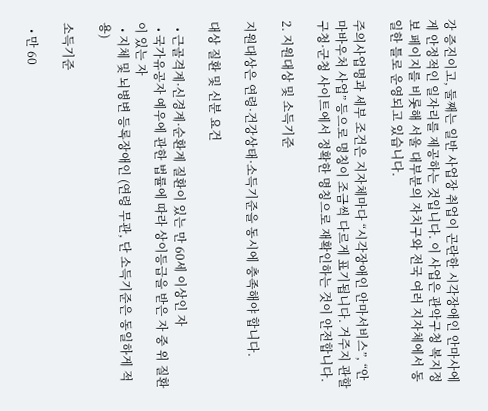강 증진이고, 둘째는 일반 사업장 취업이 곤란한 시각장애인 안마사에게 안정적인 일자리를 제공하는 것입니다. 이 사업은 관악구청 복지정보 페이지를 비롯해 서울 대부분의 자치구와 전국 여러 지자체에서 동일한 틀로 운영되고 있습니다.

주의사업명과 세부 조건은 지자체마다 “시각장애인 안마서비스”, “안마바우처 사업” 등으로 명칭이 조금씩 다르게 표기됩니다. 거주지 관할 구청·군청 사이트에서 정확한 명칭으로 재확인하는 것이 안전합니다.

2. 지원대상 및 소득기준

지원대상은 연령·건강상태·소득기준을 동시에 충족해야 합니다.

대상 질환 및 신분 요건

  • 근골격계·신경계·순환계 질환이 있는 만 60세 이상인 자
  • 국가유공자 예우에 관한 법률에 따라 상이등급을 받은 자 중 위 질환이 있는 자
  • 지체 및 뇌병변 등록장애인 (연령 무관, 단 소득기준은 동일하게 적용)

소득기준

  • 만 60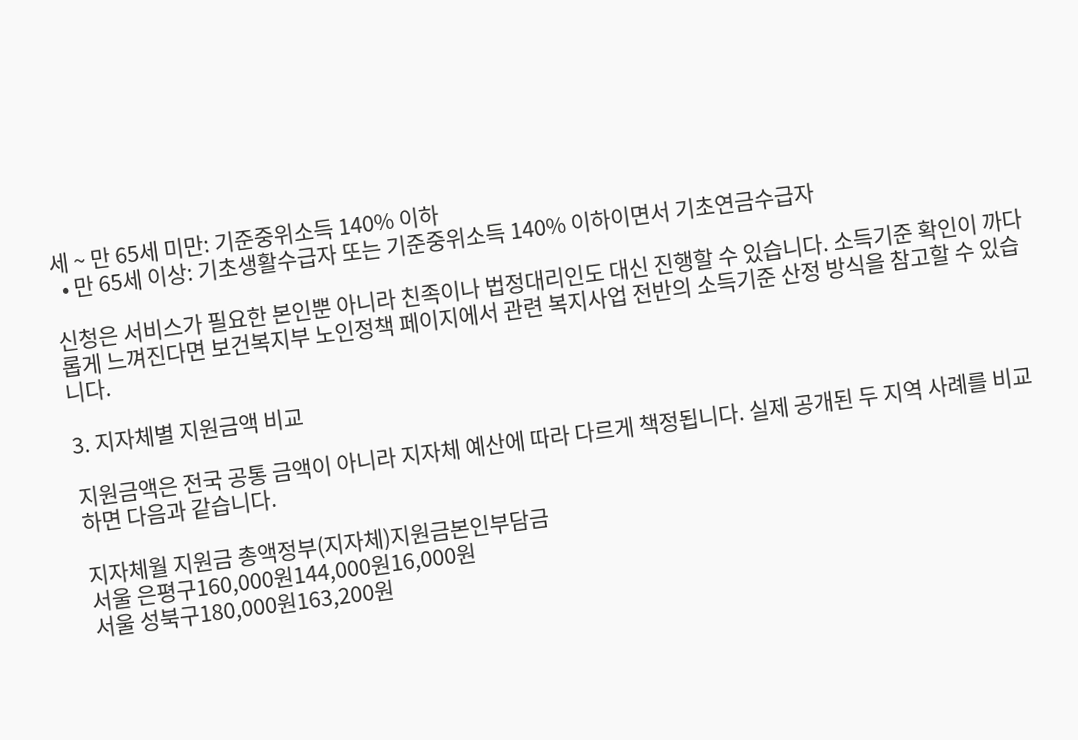세 ~ 만 65세 미만: 기준중위소득 140% 이하
  • 만 65세 이상: 기초생활수급자 또는 기준중위소득 140% 이하이면서 기초연금수급자

신청은 서비스가 필요한 본인뿐 아니라 친족이나 법정대리인도 대신 진행할 수 있습니다. 소득기준 확인이 까다롭게 느껴진다면 보건복지부 노인정책 페이지에서 관련 복지사업 전반의 소득기준 산정 방식을 참고할 수 있습니다.

3. 지자체별 지원금액 비교

지원금액은 전국 공통 금액이 아니라 지자체 예산에 따라 다르게 책정됩니다. 실제 공개된 두 지역 사례를 비교하면 다음과 같습니다.

지자체월 지원금 총액정부(지자체)지원금본인부담금
서울 은평구160,000원144,000원16,000원
서울 성북구180,000원163,200원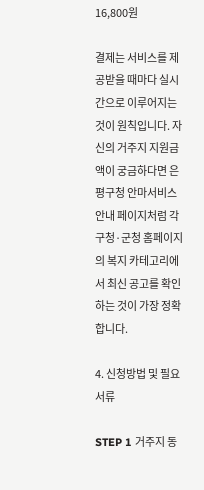16,800원

결제는 서비스를 제공받을 때마다 실시간으로 이루어지는 것이 원칙입니다. 자신의 거주지 지원금액이 궁금하다면 은평구청 안마서비스 안내 페이지처럼 각 구청·군청 홈페이지의 복지 카테고리에서 최신 공고를 확인하는 것이 가장 정확합니다.

4. 신청방법 및 필요서류

STEP 1 거주지 동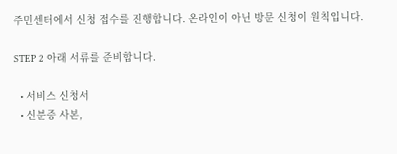주민센터에서 신청 접수를 진행합니다. 온라인이 아닌 방문 신청이 원칙입니다.

STEP 2 아래 서류를 준비합니다.

  • 서비스 신청서
  • 신분증 사본,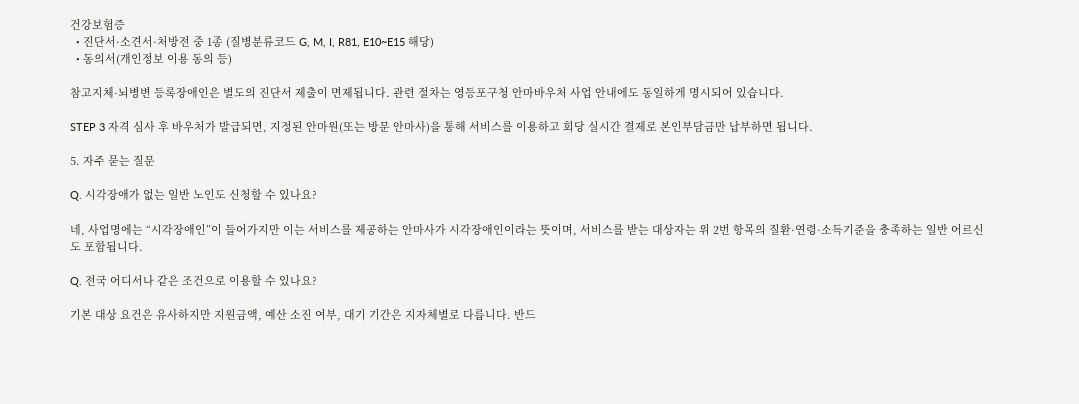건강보험증
  • 진단서·소견서·처방전 중 1종 (질병분류코드 G, M, I, R81, E10~E15 해당)
  • 동의서(개인정보 이용 동의 등)

참고지체·뇌병변 등록장애인은 별도의 진단서 제출이 면제됩니다. 관련 절차는 영등포구청 안마바우처 사업 안내에도 동일하게 명시되어 있습니다.

STEP 3 자격 심사 후 바우처가 발급되면, 지정된 안마원(또는 방문 안마사)을 통해 서비스를 이용하고 회당 실시간 결제로 본인부담금만 납부하면 됩니다.

5. 자주 묻는 질문

Q. 시각장애가 없는 일반 노인도 신청할 수 있나요?

네, 사업명에는 “시각장애인”이 들어가지만 이는 서비스를 제공하는 안마사가 시각장애인이라는 뜻이며, 서비스를 받는 대상자는 위 2번 항목의 질환·연령·소득기준을 충족하는 일반 어르신도 포함됩니다.

Q. 전국 어디서나 같은 조건으로 이용할 수 있나요?

기본 대상 요건은 유사하지만 지원금액, 예산 소진 여부, 대기 기간은 지자체별로 다릅니다. 반드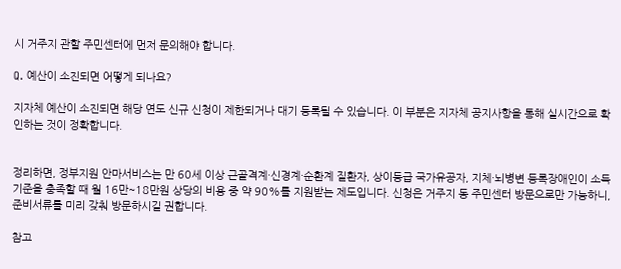시 거주지 관할 주민센터에 먼저 문의해야 합니다.

Q. 예산이 소진되면 어떻게 되나요?

지자체 예산이 소진되면 해당 연도 신규 신청이 제한되거나 대기 등록될 수 있습니다. 이 부분은 지자체 공지사항을 통해 실시간으로 확인하는 것이 정확합니다.


정리하면, 정부지원 안마서비스는 만 60세 이상 근골격계·신경계·순환계 질환자, 상이등급 국가유공자, 지체·뇌병변 등록장애인이 소득기준을 충족할 때 월 16만~18만원 상당의 비용 중 약 90%를 지원받는 제도입니다. 신청은 거주지 동 주민센터 방문으로만 가능하니, 준비서류를 미리 갖춰 방문하시길 권합니다.

참고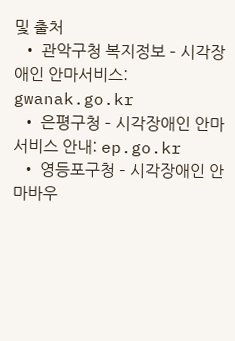및 출처
  • 관악구청 복지정보 – 시각장애인 안마서비스: gwanak.go.kr
  • 은평구청 – 시각장애인 안마서비스 안내: ep.go.kr
  • 영등포구청 – 시각장애인 안마바우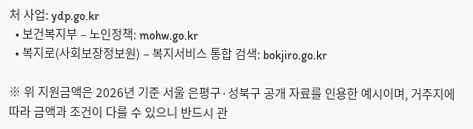처 사업: ydp.go.kr
  • 보건복지부 – 노인정책: mohw.go.kr
  • 복지로(사회보장정보원) – 복지서비스 통합 검색: bokjiro.go.kr

※ 위 지원금액은 2026년 기준 서울 은평구·성북구 공개 자료를 인용한 예시이며, 거주지에 따라 금액과 조건이 다를 수 있으니 반드시 관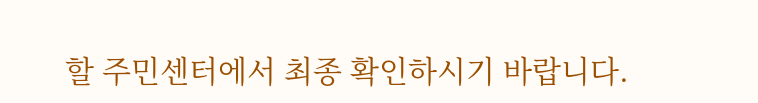할 주민센터에서 최종 확인하시기 바랍니다.